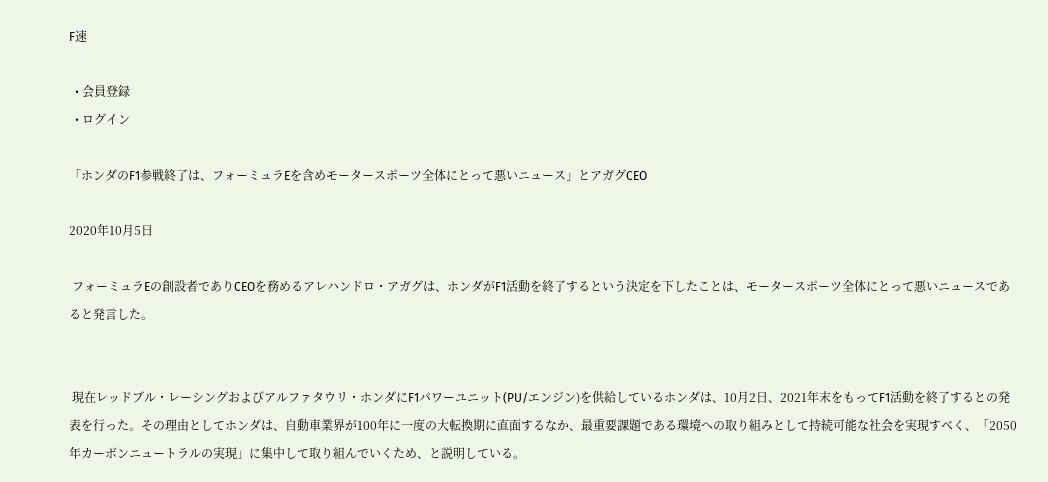F速

  • 会員登録
  • ログイン

「ホンダのF1参戦終了は、フォーミュラEを含めモータースポーツ全体にとって悪いニュース」とアガグCEO

2020年10月5日

 フォーミュラEの創設者でありCEOを務めるアレハンドロ・アガグは、ホンダがF1活動を終了するという決定を下したことは、モータースポーツ全体にとって悪いニュースであると発言した。


 現在レッドブル・レーシングおよびアルファタウリ・ホンダにF1パワーユニット(PU/エンジン)を供給しているホンダは、10月2日、2021年末をもってF1活動を終了するとの発表を行った。その理由としてホンダは、自動車業界が100年に一度の大転換期に直面するなか、最重要課題である環境への取り組みとして持続可能な社会を実現すべく、「2050年カーボンニュートラルの実現」に集中して取り組んでいくため、と説明している。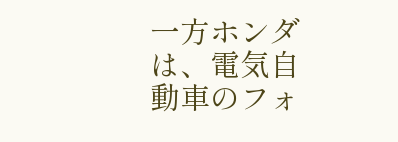一方ホンダは、電気自動車のフォ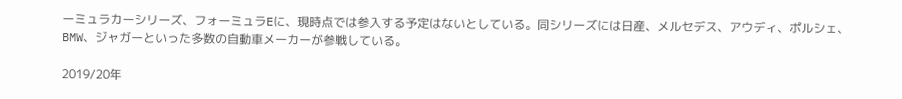ーミュラカーシリーズ、フォーミュラEに、現時点では参入する予定はないとしている。同シリーズには日産、メルセデス、アウディ、ポルシェ、BMW、ジャガーといった多数の自動車メーカーが参戦している。

2019/20年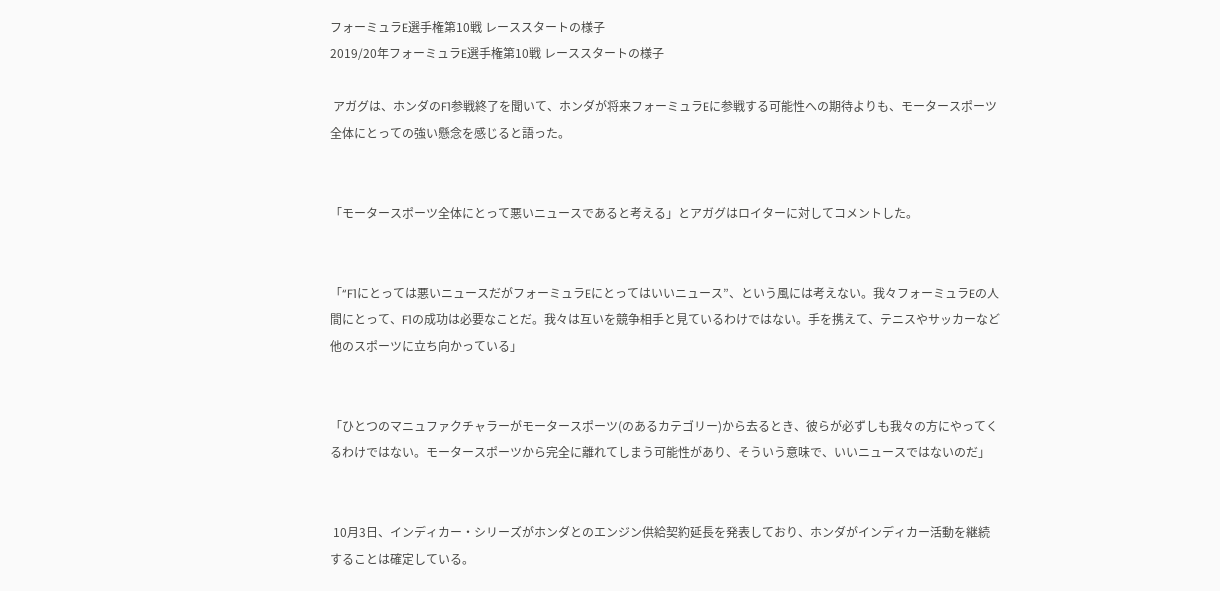フォーミュラE選手権第10戦 レーススタートの様子
2019/20年フォーミュラE選手権第10戦 レーススタートの様子

 アガグは、ホンダのF1参戦終了を聞いて、ホンダが将来フォーミュラEに参戦する可能性への期待よりも、モータースポーツ全体にとっての強い懸念を感じると語った。


「モータースポーツ全体にとって悪いニュースであると考える」とアガグはロイターに対してコメントした。


「“F1にとっては悪いニュースだがフォーミュラEにとってはいいニュース”、という風には考えない。我々フォーミュラEの人間にとって、F1の成功は必要なことだ。我々は互いを競争相手と見ているわけではない。手を携えて、テニスやサッカーなど他のスポーツに立ち向かっている」


「ひとつのマニュファクチャラーがモータースポーツ(のあるカテゴリー)から去るとき、彼らが必ずしも我々の方にやってくるわけではない。モータースポーツから完全に離れてしまう可能性があり、そういう意味で、いいニュースではないのだ」


 10月3日、インディカー・シリーズがホンダとのエンジン供給契約延長を発表しており、ホンダがインディカー活動を継続することは確定している。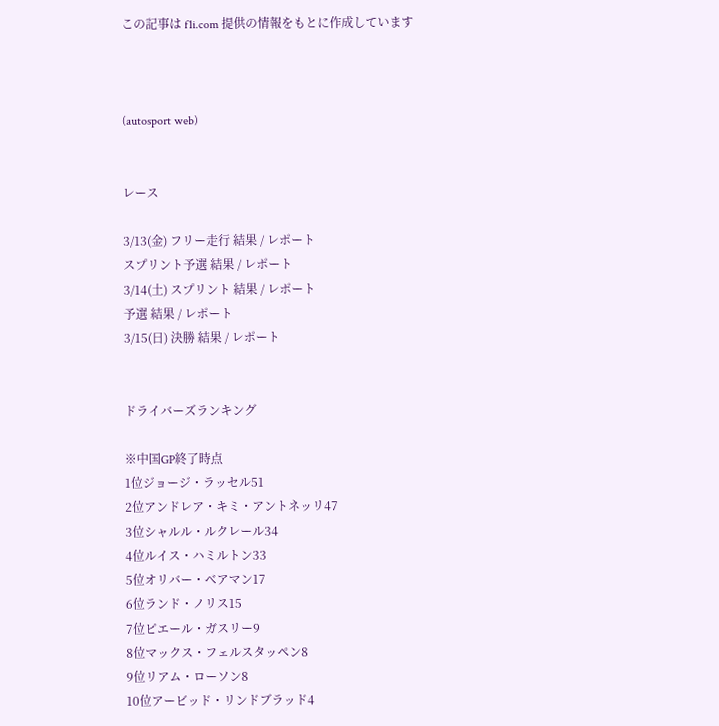この記事は f1i.com 提供の情報をもとに作成しています



(autosport web)


レース

3/13(金) フリー走行 結果 / レポート
スプリント予選 結果 / レポート
3/14(土) スプリント 結果 / レポート
予選 結果 / レポート
3/15(日) 決勝 結果 / レポート


ドライバーズランキング

※中国GP終了時点
1位ジョージ・ラッセル51
2位アンドレア・キミ・アントネッリ47
3位シャルル・ルクレール34
4位ルイス・ハミルトン33
5位オリバー・ベアマン17
6位ランド・ノリス15
7位ピエール・ガスリー9
8位マックス・フェルスタッペン8
9位リアム・ローソン8
10位アービッド・リンドブラッド4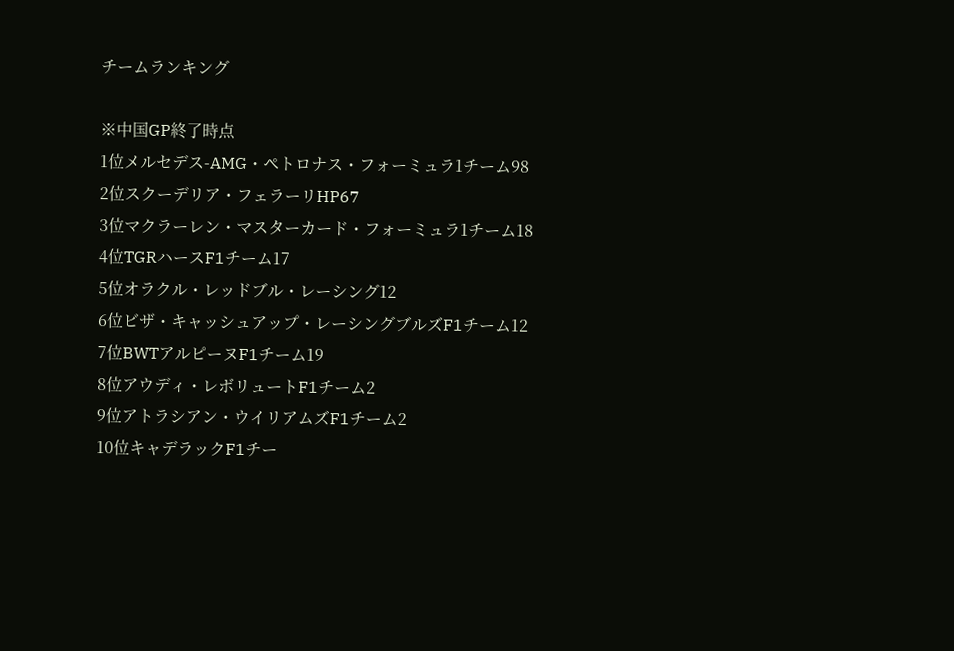チームランキング

※中国GP終了時点
1位メルセデス-AMG・ペトロナス・フォーミュラ1チーム98
2位スクーデリア・フェラーリHP67
3位マクラーレン・マスターカード・フォーミュラ1チーム18
4位TGRハースF1チーム17
5位オラクル・レッドブル・レーシング12
6位ビザ・キャッシュアップ・レーシングブルズF1チーム12
7位BWTアルピーヌF1チーム19
8位アウディ・レボリュートF1チーム2
9位アトラシアン・ウイリアムズF1チーム2
10位キャデラックF1チー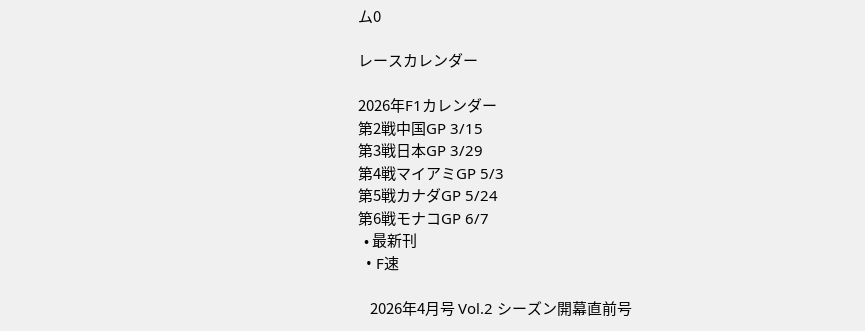ム0

レースカレンダー

2026年F1カレンダー
第2戦中国GP 3/15
第3戦日本GP 3/29
第4戦マイアミGP 5/3
第5戦カナダGP 5/24
第6戦モナコGP 6/7
  • 最新刊
  • F速

    2026年4月号 Vol.2 シーズン開幕直前号